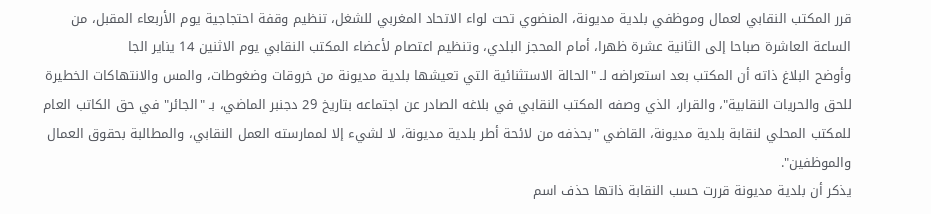قرر المكتب النقابي لعمال وموظفي بلدية مديونة، المنضوي تحت لواء الاتحاد المغربي للشغل، تنظيم وقفة احتجاجية يوم الأربعاء المقبل، من الساعة العاشرة صباحا إلى الثانية عشرة ظهرا، أمام المحجز البلدي، وتنظيم اعتصام لأعضاء المكتب النقابي يوم الاثنين 14 يناير الجا
وأوضح البلاغ ذاته أن المكتب بعد استعراضه لـ "الحالة الاستثنائية التي تعيشها بلدية مديونة من خروقات وضغوطات، والمس والانتهاكات الخطيرة للحق والحريات النقابية"، والقرار، الذي وصفه المكتب النقابي في بلاغه الصادر عن اجتماعه بتاريخ 29 دجنبر الماضي، بـ "الجائر" في حق الكاتب العام للمكتب المحلي لنقابة بلدية مديونة، القاضي "بحذفه من لائحة أطر بلدية مديونة، لا لشيء إلا لممارسته العمل النقابي، والمطالبة بحقوق العمال والموظفين".
يذكر أن بلدية مديونة قررت حسب النقابة ذاتها حذف اسم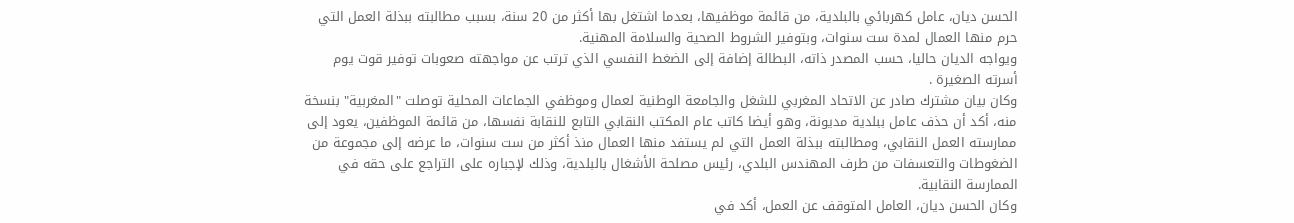الحسن ديان، عامل كهربائي بالبلدية، من قائمة موظفيها، بعدما اشتغل بها أكثر من 20 سنة، بسبب مطالبته ببذلة العمل التي حرم منها العمال لمدة ست سنوات، وبتوفير الشروط الصحية والسلامة المهنية.
ويواجه الديان حاليا، حسب المصدر ذاته، البطالة إضافة إلى الضغط النفسي الذي ترتب عن مواجهته صعوبات توفير قوت يوم أسرته الصغيرة .
وكان بيان مشترك صادر عن الاتحاد المغربي للشغل والجامعة الوطنية لعمال وموظفي الجماعات المحلية توصلت "المغربية" بنسخة منه، أكد أن حذف عامل ببلدية مديونة، وهو أيضا كاتب عام المكتب النقابي التابع للنقابة نفسها، من قائمة الموظفين، يعود إلى ممارسته العمل النقابي، ومطالبته ببذلة العمل التي لم يستفد منها العمال منذ أكثر من ست سنوات، ما عرضه إلى مجموعة من الضغوطات والتعسفات من طرف المهندس البلدي، رئيس مصلحة الأشغال بالبلدية، وذلك لإجباره على التراجع على حقه في الممارسة النقابية.
وكان الحسن ديان، العامل المتوقف عن العمل، أكد في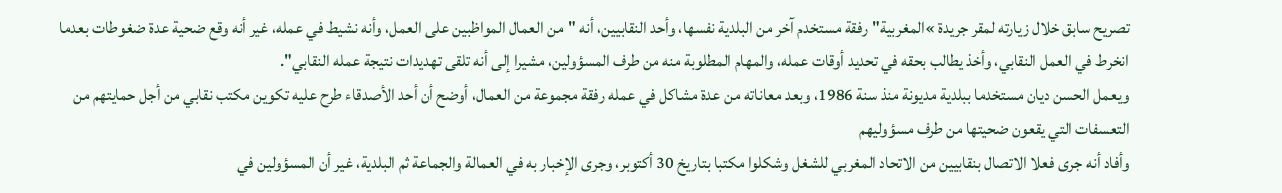تصريح سابق خلال زيارته لمقر جريدة »المغربية" رفقة مستخدم آخر من البلدية نفسها، وأحد النقابيين، أنه "من العمال المواظبين على العمل، وأنه نشيط في عمله، غير أنه وقع ضحية عدة ضغوطات بعدما انخرط في العمل النقابي، وأخذ يطالب بحقه في تحديد أوقات عمله، والمهام المطلوبة منه من طرف المسؤولين، مشيرا إلى أنه تلقى تهديدات نتيجة عمله النقابي".
ويعمل الحسن ديان مستخدما ببلدية مديونة منذ سنة 1986، وبعد معاناته من عدة مشاكل في عمله رفقة مجموعة من العمال، أوضح أن أحد الأصدقاء طرح عليه تكوين مكتب نقابي من أجل حمايتهم من التعسفات التي يقعون ضحيتها من طرف مسؤوليهم
وأفاد أنه جرى فعلا الاتصال بنقابيين من الاتحاد المغربي للشغل وشكلوا مكتبا بتاريخ 30 أكتوبر، وجرى الإخبار به في العمالة والجماعة ثم البلدية، غير أن المسؤولين في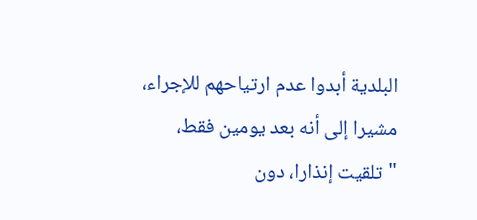البلدية أبدوا عدم ارتياحهم للإجراء، مشيرا إلى أنه بعد يومين فقط، "تلقيت إنذارا، دون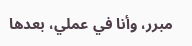مبرر، وأنا في عملي، بعدها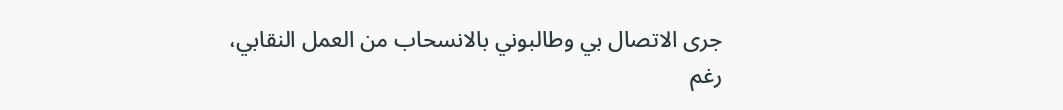جرى الاتصال بي وطالبوني بالانسحاب من العمل النقابي، رغم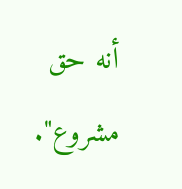أنه حق مشروع".